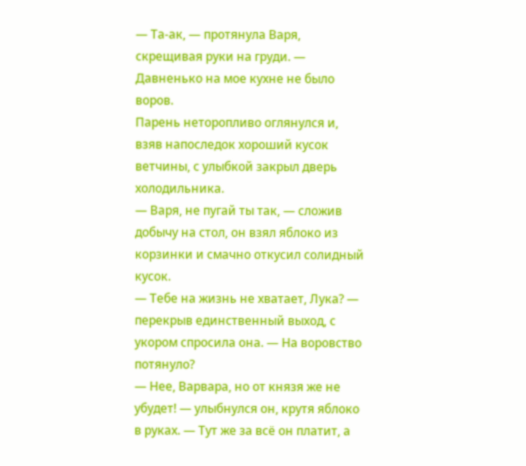— Та-ак, — протянула Варя, скрещивая руки на груди. — Давненько на мое кухне не было воров.
Парень неторопливо оглянулся и, взяв напоследок хороший кусок ветчины, с улыбкой закрыл дверь холодильника.
— Варя, не пугай ты так, — сложив добычу на стол, он взял яблоко из корзинки и смачно откусил солидный кусок.
— Тебе на жизнь не хватает, Лука? — перекрыв единственный выход, с укором спросила она. — На воровство потянуло?
— Нее, Варвара, но от князя же не убудет! — улыбнулся он, крутя яблоко в руках. — Тут же за всё он платит, а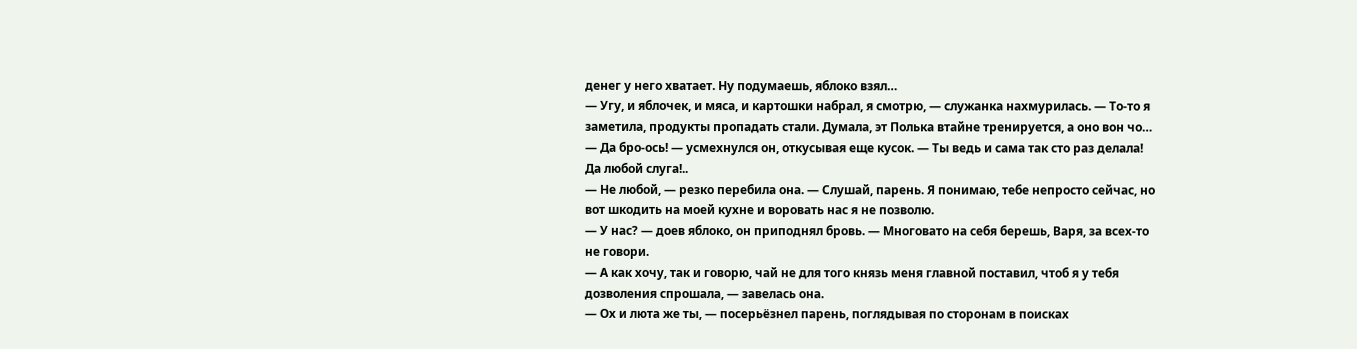денег у него хватает. Ну подумаешь, яблоко взял…
— Угу, и яблочек, и мяса, и картошки набрал, я смотрю, — служанка нахмурилась. — То-то я заметила, продукты пропадать стали. Думала, эт Полька втайне тренируется, а оно вон чо…
— Да бро-ось! — усмехнулся он, откусывая еще кусок. — Ты ведь и сама так сто раз делала! Да любой слуга!..
— Не любой, — резко перебила она. — Слушай, парень. Я понимаю, тебе непросто сейчас, но вот шкодить на моей кухне и воровать нас я не позволю.
— У нас? — доев яблоко, он приподнял бровь. — Многовато на себя берешь, Варя, за всех-то не говори.
— А как хочу, так и говорю, чай не для того князь меня главной поставил, чтоб я у тебя дозволения спрошала, — завелась она.
— Ох и люта же ты, — посерьёзнел парень, поглядывая по сторонам в поисках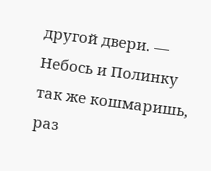другой двери. — Небось и Полинку так же кошмаришь, раз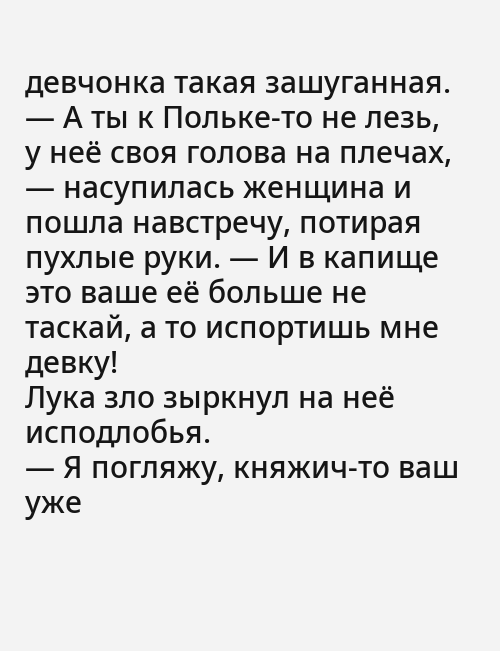девчонка такая зашуганная.
— А ты к Польке-то не лезь, у неё своя голова на плечах, — насупилась женщина и пошла навстречу, потирая пухлые руки. — И в капище это ваше её больше не таскай, а то испортишь мне девку!
Лука зло зыркнул на неё исподлобья.
— Я погляжу, княжич-то ваш уже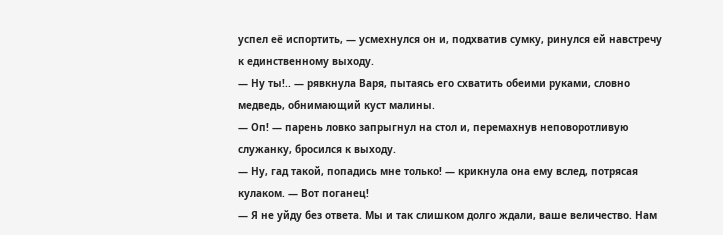успел её испортить, — усмехнулся он и, подхватив сумку, ринулся ей навстречу к единственному выходу.
— Ну ты!.. — рявкнула Варя, пытаясь его схватить обеими руками, словно медведь, обнимающий куст малины.
— Оп! — парень ловко запрыгнул на стол и, перемахнув неповоротливую служанку, бросился к выходу.
— Ну, гад такой, попадись мне только! — крикнула она ему вслед, потрясая кулаком. — Вот поганец!
— Я не уйду без ответа. Мы и так слишком долго ждали, ваше величество. Нам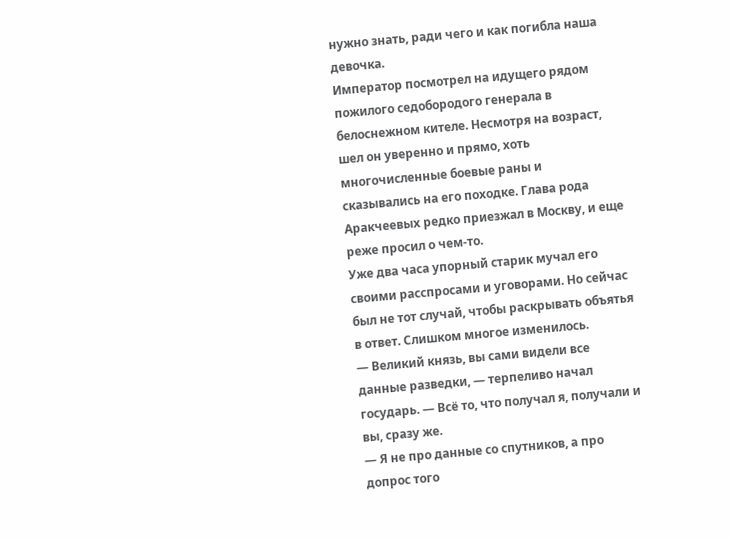нужно знать, ради чего и как погибла наша девочка.
Император посмотрел на идущего рядом пожилого седобородого генерала в белоснежном кителе. Несмотря на возраст, шел он уверенно и прямо, хоть многочисленные боевые раны и сказывались на его походке. Глава рода Аракчеевых редко приезжал в Москву, и еще реже просил о чем-то.
Уже два часа упорный старик мучал его своими расспросами и уговорами. Но сейчас был не тот случай, чтобы раскрывать объятья в ответ. Слишком многое изменилось.
— Великий князь, вы сами видели все данные разведки, — терпеливо начал государь. — Всё то, что получал я, получали и вы, сразу же.
— Я не про данные со спутников, а про допрос того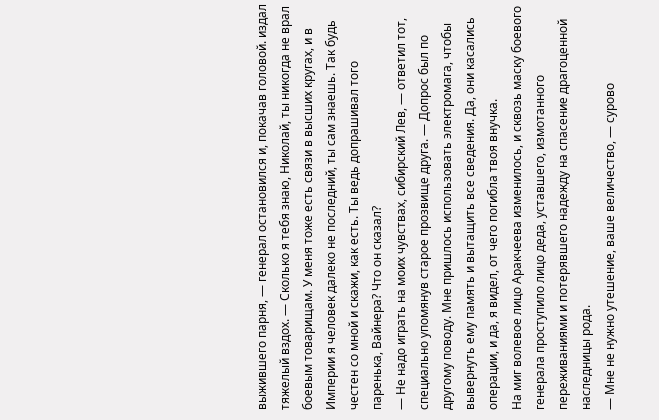выжившего парня, — генерал остановился и, покачав головой. издал тяжелый вздох. — Сколько я тебя знаю, Николай, ты никогда не врал боевым товарищам. У меня тоже есть связи в высших кругах, и в Империи я человек далеко не последний, ты сам знаешь. Так будь честен со мной и скажи, как есть. Ты ведь допрашивал того паренька, Вайнера? Что он сказал?
— Не надо играть на моих чувствах, сибирский Лев, — ответил тот, специально упомянув старое прозвище друга. — Допрос был по другому поводу. Мне пришлось использовать электромага, чтобы вывернуть ему память и вытащить все сведения. Да, они касались операции, и да, я видел, от чего погибла твоя внучка.
На миг волевое лицо Аракчеева изменилось, и сквозь маску боевого генерала проступило лицо деда, уставшего, измотанного переживаниями и потерявшего надежду на спасение драгоценной наследницы рода.
— Мне не нужно утешение, ваше величество, — сурово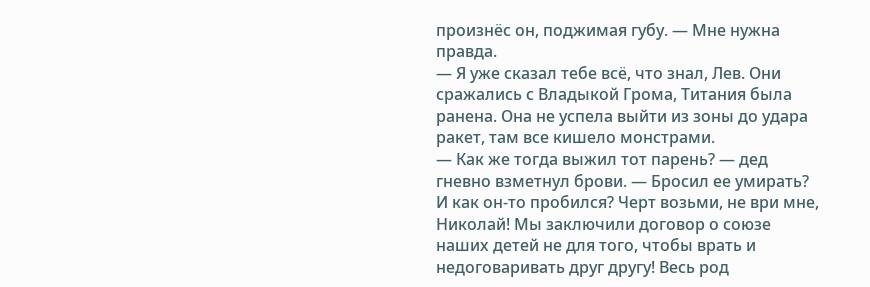произнёс он, поджимая губу. — Мне нужна правда.
— Я уже сказал тебе всё, что знал, Лев. Они сражались с Владыкой Грома, Титания была ранена. Она не успела выйти из зоны до удара ракет, там все кишело монстрами.
— Как же тогда выжил тот парень? — дед гневно взметнул брови. — Бросил ее умирать? И как он-то пробился? Черт возьми, не ври мне, Николай! Мы заключили договор о союзе наших детей не для того, чтобы врать и недоговаривать друг другу! Весь род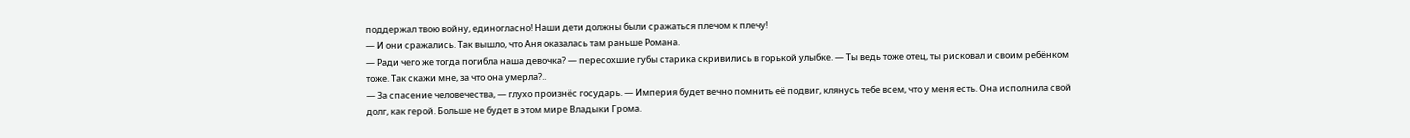поддержал твою войну, единогласно! Наши дети должны были сражаться плечом к плечу!
— И они сражались. Так вышло, что Аня оказалась там раньше Романа.
— Ради чего же тогда погибла наша девочка? — пересохшие губы старика скривились в горькой улыбке. — Ты ведь тоже отец, ты рисковал и своим ребёнком тоже. Так скажи мне, за что она умерла?..
— За спасение человечества, — глухо произнёс государь. — Империя будет вечно помнить её подвиг, клянусь тебе всем, что у меня есть. Она исполнила свой долг, как герой. Больше не будет в этом мире Владыки Грома.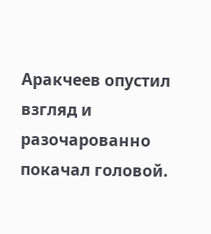Аракчеев опустил взгляд и разочарованно покачал головой.